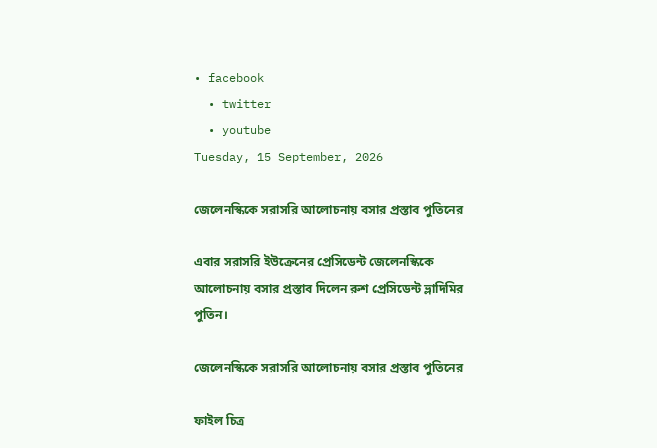• facebook
  • twitter
  • youtube
Tuesday, 15 September, 2026

জেলেনস্কিকে সরাসরি আলোচনায় বসার প্রস্তাব পুতিনের

এবার সরাসরি ইউক্রেনের প্রেসিডেন্ট জেলেনস্কিকে আলোচনায় বসার প্রস্তাব দিলেন রুশ প্রেসিডেন্ট ভ্লাদিমির পুতিন।

জেলেনস্কিকে সরাসরি আলোচনায় বসার প্রস্তাব পুতিনের

ফাইল চিত্র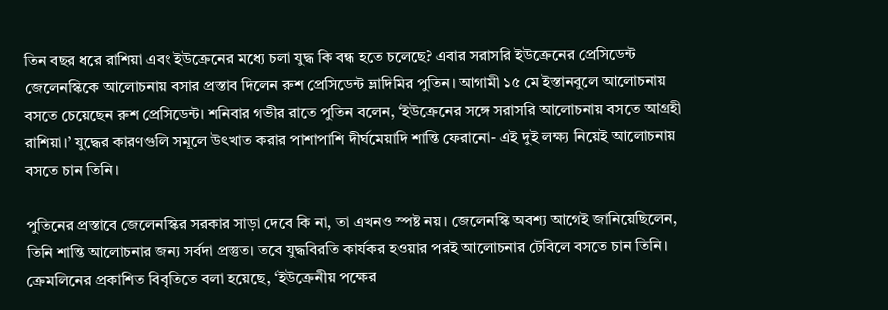তিন বছর ধরে রাশিয়া এবং ইউক্রেনের মধ্যে চলা যুদ্ধ কি বন্ধ হতে চলেছে? এবার সরাসরি ইউক্রেনের প্রেসিডেন্ট জেলেনস্কিকে আলোচনায় বসার প্রস্তাব দিলেন রুশ প্রেসিডেন্ট ভ্লাদিমির পুতিন। আগামী ১৫ মে ইস্তানবুলে আলোচনায় বসতে চেয়েছেন রুশ প্রেসিডেন্ট। শনিবার গভীর রাতে পুতিন বলেন, ‘ইউক্রেনের সঙ্গে সরাসরি আলোচনায় বসতে আগ্রহী রাশিয়া।’ যুদ্ধের কারণগুলি সমূলে উৎখাত করার পাশাপাশি দীর্ঘমেয়াদি শান্তি ফেরানো- এই দুই লক্ষ্য নিয়েই আলোচনায় বসতে চান তিনি।

পুতিনের প্রস্তাবে জেলেনস্কির সরকার সাড়া দেবে কি না, তা এখনও স্পষ্ট নয়। জেলেনস্কি অবশ্য আগেই জানিয়েছিলেন, তিনি শান্তি আলোচনার জন্য সর্বদা প্রস্তুত। তবে যুদ্ধবিরতি কার্যকর হওয়ার পরই আলোচনার টেবিলে বসতে চান তিনি। ক্রেমলিনের প্রকাশিত বিবৃতিতে বলা হয়েছে, ‘ইউক্রেনীয় পক্ষের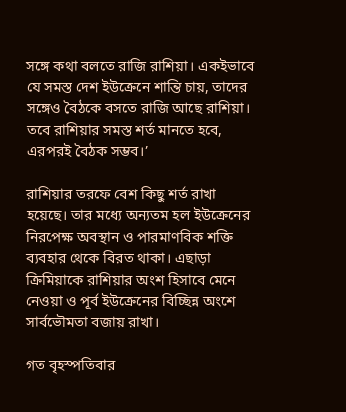সঙ্গে কথা বলতে রাজি রাশিয়া। একইভাবে যে সমস্ত দেশ ইউক্রেনে শান্তি চায়, তাদের সঙ্গেও বৈঠকে বসতে রাজি আছে রাশিয়া। তবে রাশিয়ার সমস্ত শর্ত মানতে হবে, এরপরই বৈঠক সম্ভব।’

রাশিয়ার তরফে বেশ কিছু শর্ত রাখা হয়েছে। তার মধ্যে অন্যতম হল ইউক্রেনের নিরপেক্ষ অবস্থান ও পারমাণবিক শক্তি ব্যবহার থেকে বিরত থাকা। এছাড়া ক্রিমিয়াকে রাশিয়ার অংশ হিসাবে মেনে নেওয়া ও পূর্ব ইউক্রেনের বিচ্ছিন্ন অংশে সার্বভৌমতা বজায় রাখা।

গত বৃহস্পতিবার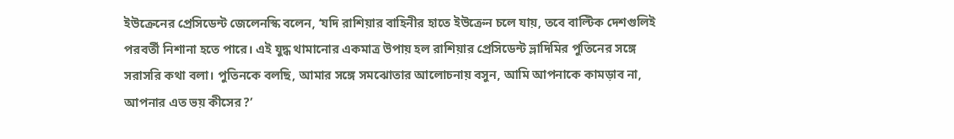ইউক্রেনের প্রেসিডেন্ট জেলেনস্কি বলেন, ‘যদি রাশিয়ার বাহিনীর হাতে ইউক্রেন চলে যায়, তবে বাল্টিক দেশগুলিই পরবর্তী নিশানা হতে পারে। এই যুদ্ধ থামানোর একমাত্র উপায় হল রাশিয়ার প্রেসিডেন্ট ভ্লাদিমির পুতিনের সঙ্গে সরাসরি কথা বলা। পুতিনকে বলছি, আমার সঙ্গে সমঝোতার আলোচনায় বসুন, আমি আপনাকে কামড়াব না, আপনার এত ভয় কীসের?’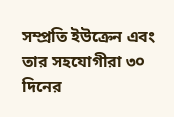সম্প্রতি ইউক্রেন এবং তার সহযোগীরা ৩০ দিনের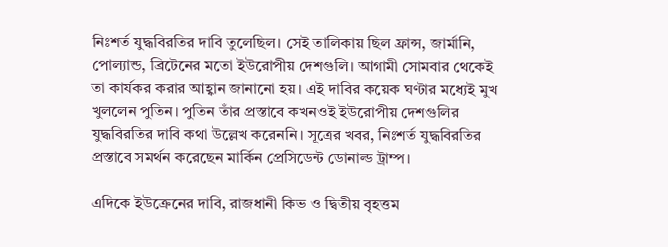নিঃশর্ত যুদ্ধবিরতির দাবি তুলেছিল। সেই তালিকায় ছিল ফ্রান্স, জার্মানি, পোল্যান্ড, ব্রিটেনের মতো ইউরোপীয় দেশগুলি। আগামী সোমবার থেকেই তা কার্যকর করার আহ্বান জানানো হয়। এই দাবির কয়েক ঘণ্টার মধ্যেই মুখ খুললেন পুতিন। পুতিন তাঁর প্রস্তাবে কখনওই ইউরোপীয় দেশগুলির যুদ্ধবিরতির দাবি কথা উল্লেখ করেননি। সূত্রের খবর, নিঃশর্ত যুদ্ধবিরতির প্রস্তাবে সমর্থন করেছেন মার্কিন প্রেসিডেন্ট ডোনাল্ড ট্রাম্প।

এদিকে ইউক্রেনের দাবি, রাজধানী কিভ ও দ্বিতীয় বৃহত্তম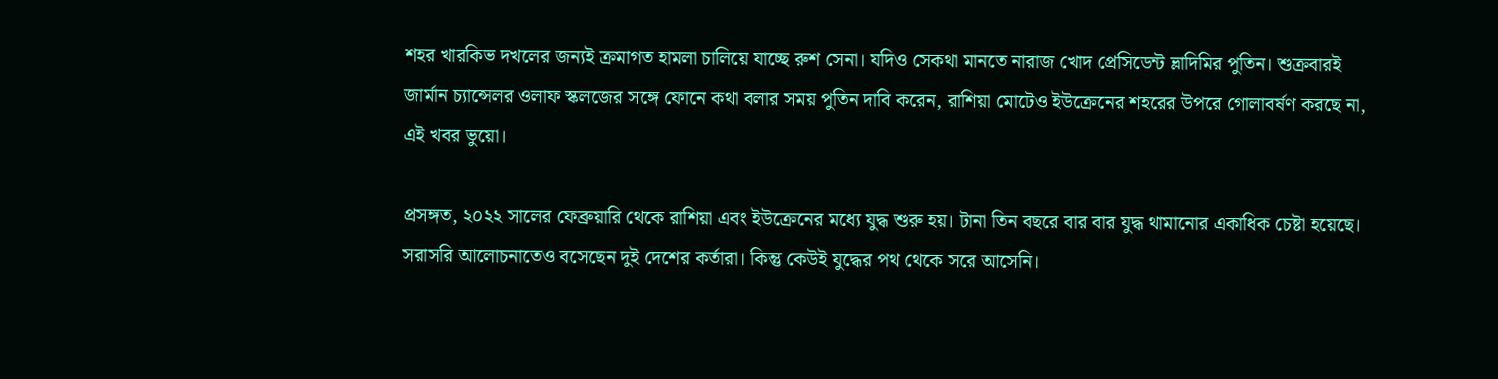শহর খারকিভ দখলের জন্যই ক্রমাগত হামলা চালিয়ে যাচ্ছে রুশ সেনা। যদিও সেকথা মানতে নারাজ খোদ প্রেসিডেন্ট ভ্লাদিমির পুতিন। শুক্রবারই জার্মান চ্যান্সেলর ওলাফ স্কলজের সঙ্গে ফোনে কথা বলার সময় পুতিন দাবি করেন, রাশিয়া মোটেও ইউক্রেনের শহরের উপরে গোলাবর্ষণ করছে না, এই খবর ভুয়ো।

প্রসঙ্গত, ২০২২ সালের ফেব্রুয়ারি থেকে রাশিয়া এবং ইউক্রেনের মধ্যে যুদ্ধ শুরু হয়। টানা তিন বছরে বার বার যুদ্ধ থামানোর একাধিক চেষ্টা হয়েছে। সরাসরি আলোচনাতেও বসেছেন দুই দেশের কর্তারা। কিন্তু কেউই যুদ্ধের পথ থেকে সরে আসেনি।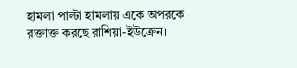হামলা পাল্টা হামলায় একে অপরকে রক্তাক্ত করছে রাশিয়া-ইউক্রেন।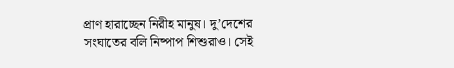প্রাণ হারাচ্ছেন নিরীহ মানুষ। দু’দেশের সংঘাতের বলি নিষ্পাপ শিশুরাও। সেই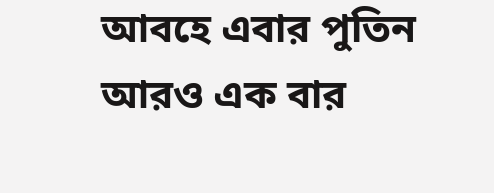আবহে এবার পুতিন আরও এক বার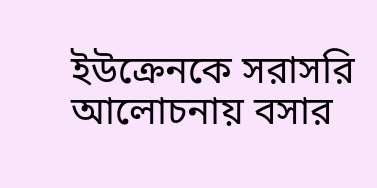ইউক্রেনকে সরাসরি আলোচনায় বসার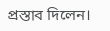প্রস্তাব দিলেন।